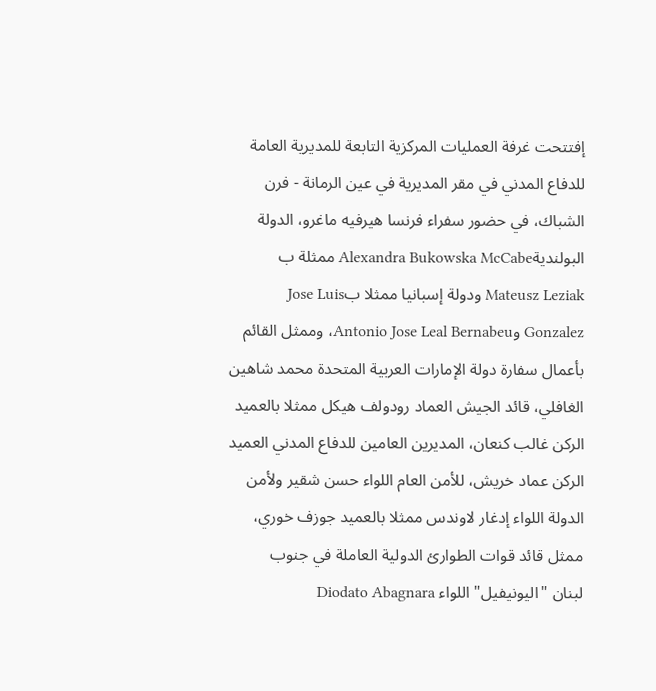إفتتحت غرفة العمليات المركزية التابعة للمديرية العامة للدفاع المدني في مقر المديرية في عين الرمانة - فرن الشباك، في حضور سفراء فرنسا هيرفيه ماغرو، الدولة البولنديةAlexandra Bukowska McCabe ممثلة ب Mateusz Leziak ودولة إسبانيا ممثلا بJose Luis Gonzalez وAntonio Jose Leal Bernabeu، وممثل القائم بأعمال سفارة دولة الإمارات العربية المتحدة محمد شاهين الغافلي، قائد الجيش العماد رودولف هيكل ممثلا بالعميد الركن غالب كنعان، المديرين العامين للدفاع المدني العميد الركن عماد خريش، للأمن العام اللواء حسن شقير ولأمن الدولة اللواء إدغار لاوندس ممثلا بالعميد جوزف خوري، ممثل قائد قوات الطوارئ الدولية العاملة في جنوب
لبنان "اليونيفيل" اللواء Diodato Abagnara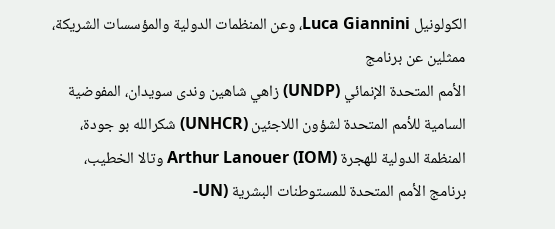الكولونيل Luca Giannini، وعن المنظمات الدولية والمؤسسات الشريكة، ممثلين عن برنامج
الأمم المتحدة الإنمائي (UNDP) زاهي شاهين وندى سويدان، المفوضية السامية للأمم المتحدة لشؤون اللاجئين (UNHCR) شكرالله بو جودة، المنظمة الدولية للهجرة (IOM) Arthur Lanouer وتالا الخطيب، برنامج الأمم المتحدة للمستوطنات البشرية (UN-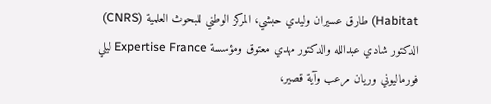Habitat) طارق عسيران وليدي حبشي، المركز الوطني للبحوث العلمية (CNRS) الدكتور شادي عبدالله والدكتور مهدي معتوق ومؤسسة Expertise France ليلي فورماليوني وريان مرعب وآية قصير،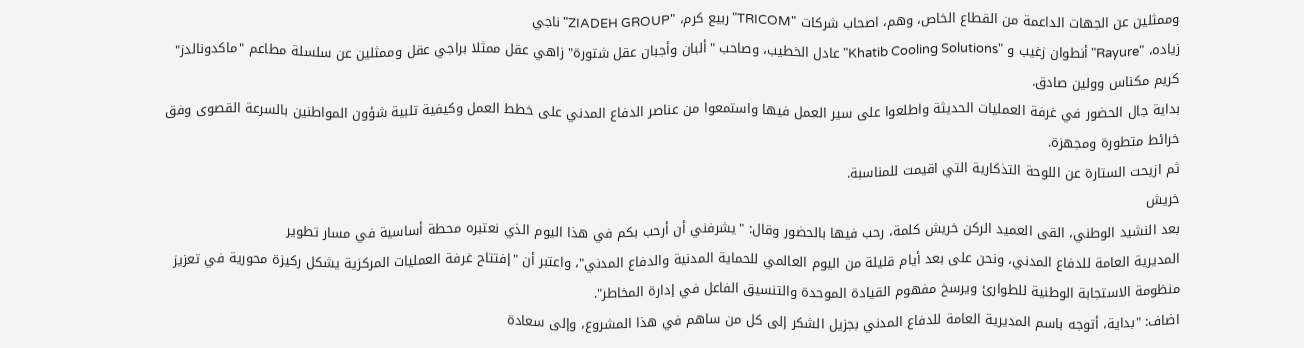وممثلين عن الجهات الداعمة من القطاع الخاص، وهم، اصحاب شركات "TRICOM" ربيع كرم، "ZIADEH GROUP" ناجي
زياده، "Rayure" أنطوان زغيب و "Khatib Cooling Solutions" عادل الخطيب، وصاحب "ألبان وأجبان عقل شتورة" زاهي عقل ممثلا براجي عقل وممثلين عن سلسلة مطاعم "ماكدونالدز" كريم مكناس وولين صادق.
بداية جال الحضور في غرفة العمليات الحديثة واطلعوا على سير العمل فيها واستمعوا من عناصر الدفاع المدني على خطط العمل وكيفية تلبية شؤون المواطنين بالسرعة القصوى وفق خرائط متطورة ومجهزة.
ثم ازيحت الستارة عن اللوحة التذكارية التي اقيمت للمناسبة.
خريش
بعد النشيد الوطني، القى العميد الركن خريش كلمة، رحب فيها بالحضور وقال: "يشرفني أن أرحب بكم في هذا اليوم الذي نعتبره محطة أساسية في مسار تطوير
المديرية العامة للدفاع المدني، ونحن على بعد أيام قليلة من اليوم العالمي للحماية المدنية والدفاع المدني"، واعتبر أن "إفتتاح غرفة العمليات المركزية يشكل ركيزة محورية في تعزيز منظومة الاستجابة الوطنية للطوارئ ويرسخ مفهوم القيادة الموحدة والتنسيق الفاعل في إدارة المخاطر".
اضاف: "بداية، أتوجه باسم المديرية العامة للدفاع المدني بجزيل الشكر إلى كل من ساهم في هذا المشروع، وإلى سعادة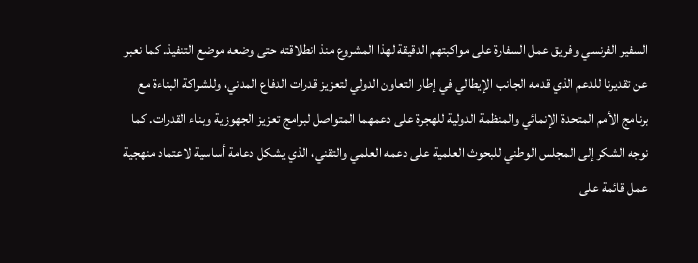السفير الفرنسي وفريق عمل السفارة على مواكبتهم الدقيقة لهذا المشروع منذ انطلاقته حتى وضعه موضع التنفيذ. كما نعبر عن تقديرنا للدعم الذي قدمه الجانب الإيطالي في إطار التعاون الدولي لتعزيز قدرات الدفاع المدني، وللشراكة البناءة مع برنامج الأمم المتحدة الإنمائي والمنظمة الدولية للهجرة على دعمهما المتواصل لبرامج تعزيز الجهوزية وبناء القدرات. كما نوجه الشكر إلى المجلس الوطني للبحوث العلمية على دعمه العلمي والتقني، الذي يشكل دعامة أساسية لاعتماد منهجية عمل قائمة على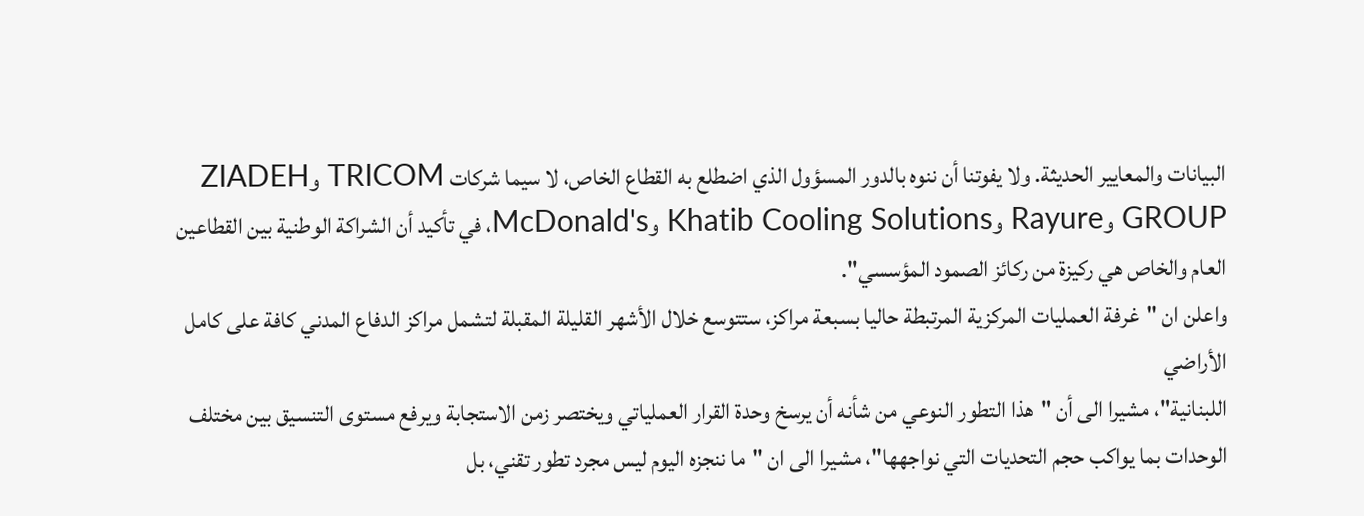البيانات والمعايير الحديثة. ولا يفوتنا أن ننوه بالدور المسؤول الذي اضطلع به القطاع الخاص، لا سيما شركات TRICOM وZIADEH GROUP وRayure وKhatib Cooling Solutions وMcDonald's، في تأكيد أن الشراكة الوطنية بين القطاعين العام والخاص هي ركيزة من ركائز الصمود المؤسسي".
واعلن ان "غرفة العمليات المركزية المرتبطة حاليا بسبعة مراكز، ستتوسع خلال الأشهر القليلة المقبلة لتشمل مراكز الدفاع المدني كافة على كامل الأراضي
اللبنانية"، مشيرا الى أن "هذا التطور النوعي من شأنه أن يرسخ وحدة القرار العملياتي ويختصر زمن الاستجابة ويرفع مستوى التنسيق بين مختلف الوحدات بما يواكب حجم التحديات التي نواجهها"، مشيرا الى ان "ما ننجزه اليوم ليس مجرد تطور تقني، بل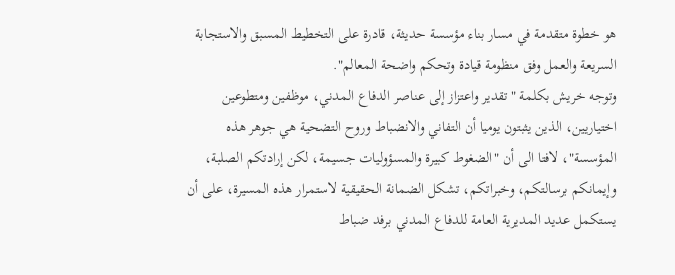هو خطوة متقدمة في مسار بناء مؤسسة حديثة، قادرة على التخطيط المسبق والاستجابة السريعة والعمل وفق منظومة قيادة وتحكم واضحة المعالم".
وتوجه خريش بكلمة "تقدير واعتزاز إلى عناصر الدفاع المدني، موظفين ومتطوعين اختياريين، الذين يثبتون يوميا أن التفاني والانضباط وروح التضحية هي جوهر هذه المؤسسة"، لافتا الى أن "الضغوط كبيرة والمسؤوليات جسيمة، لكن إرادتكم الصلبة، وإيمانكم برسالتكم، وخبراتكم، تشكل الضمانة الحقيقية لاستمرار هذه المسيرة، على أن يستكمل عديد المديرية العامة للدفاع المدني برفد ضباط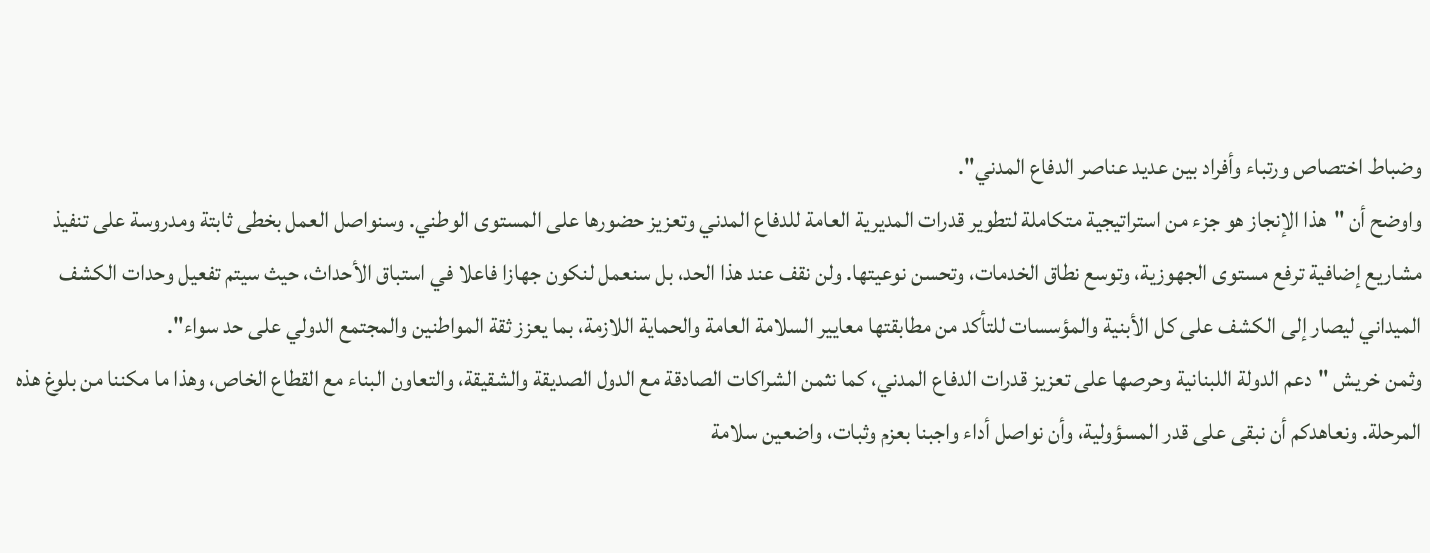وضباط اختصاص ورتباء وأفراد بين عديد عناصر الدفاع المدني".
واوضح أن "هذا الإنجاز هو جزء من استراتيجية متكاملة لتطوير قدرات المديرية العامة للدفاع المدني وتعزيز حضورها على المستوى الوطني. وسنواصل العمل بخطى ثابتة ومدروسة على تنفيذ مشاريع إضافية ترفع مستوى الجهوزية، وتوسع نطاق الخدمات، وتحسن نوعيتها. ولن نقف عند هذا الحد، بل سنعمل لنكون جهازا فاعلا في استباق الأحداث، حيث سيتم تفعيل وحدات الكشف الميداني ليصار إلى الكشف على كل الأبنية والمؤسسات للتأكد من مطابقتها معايير السلامة العامة والحماية اللازمة، بما يعزز ثقة المواطنين والمجتمع الدولي على حد سواء".
وثمن خريش "دعم الدولة اللبنانية وحرصها على تعزيز قدرات الدفاع المدني، كما نثمن الشراكات الصادقة مع الدول الصديقة والشقيقة، والتعاون البناء مع القطاع الخاص، وهذا ما مكننا من بلوغ هذه المرحلة. ونعاهدكم أن نبقى على قدر المسؤولية، وأن نواصل أداء واجبنا بعزم وثبات، واضعين سلامة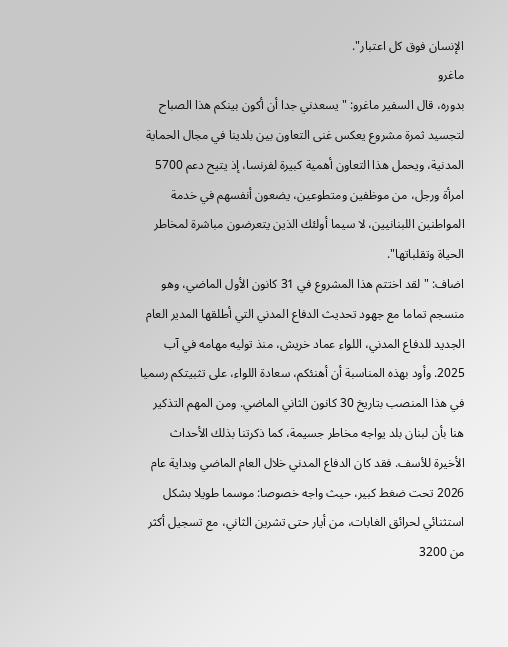الإنسان فوق كل اعتبار".
ماغرو
بدوره، قال السفير ماغرو: "يسعدني جدا أن أكون بينكم هذا الصباح لتجسيد ثمرة مشروع يعكس غنى التعاون بين بلدينا في مجال الحماية المدنية، ويحمل هذا التعاون أهمية كبيرة لفرنسا، إذ يتيح دعم 5700 امرأة ورجل، من موظفين ومتطوعين، يضعون أنفسهم في خدمة المواطنين اللبنانيين، لا سيما أولئك الذين يتعرضون مباشرة لمخاطر الحياة وتقلباتها".
اضاف: "لقد اختتم هذا المشروع في 31 كانون الأول الماضي، وهو منسجم تماما مع جهود تحديث الدفاع المدني التي أطلقها المدير العام الجديد للدفاع المدني، اللواء عماد خريش، منذ توليه مهامه في آب 2025. وأود بهذه المناسبة أن أهنئكم، سعادة اللواء، على تثبيتكم رسميا في هذا المنصب بتاريخ 30 كانون الثاني الماضي. ومن المهم التذكير هنا بأن لبنان بلد يواجه مخاطر جسيمة، كما ذكرتنا بذلك الأحداث الأخيرة للأسف. فقد كان الدفاع المدني خلال العام الماضي وبداية عام 2026 تحت ضغط كبير، حيث واجه خصوصا: موسما طويلا بشكل استثنائي لحرائق الغابات، من أيار حتى تشرين الثاني، مع تسجيل أكثر من 3200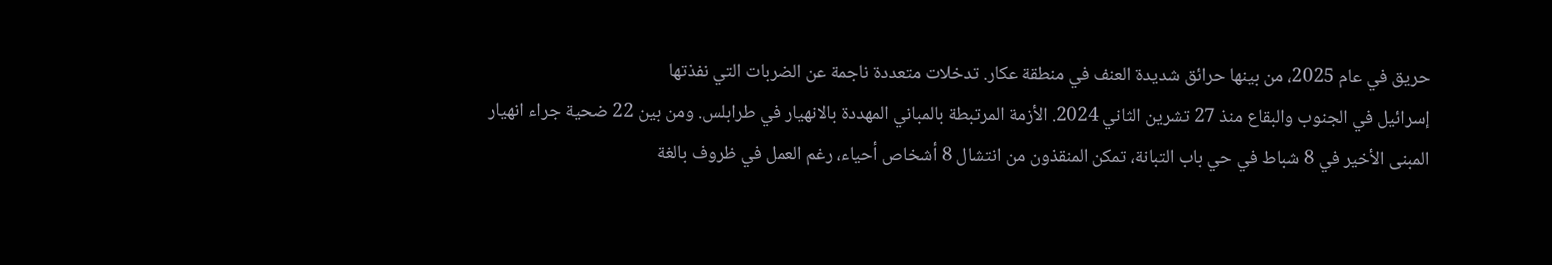حريق في عام 2025، من بينها حرائق شديدة العنف في منطقة عكار. تدخلات متعددة ناجمة عن الضربات التي نفذتها
إسرائيل في الجنوب والبقاع منذ 27 تشرين الثاني 2024. الأزمة المرتبطة بالمباني المهددة بالانهيار في طرابلس. ومن بين 22 ضحية جراء انهيار المبنى الأخير في 8 شباط في حي باب التبانة، تمكن المنقذون من انتشال 8 أشخاص أحياء، رغم العمل في ظروف بالغة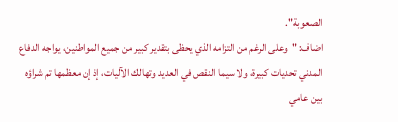الصعوبة".
اضاف: "وعلى الرغم من التزامه الذي يحظى بتقدير كبير من جميع المواطنين، يواجه الدفاع المدني تحديات كبيرة، ولا سيما النقص في العديد وتهالك الآليات، إذ إن معظمها تم شراؤه بين عامي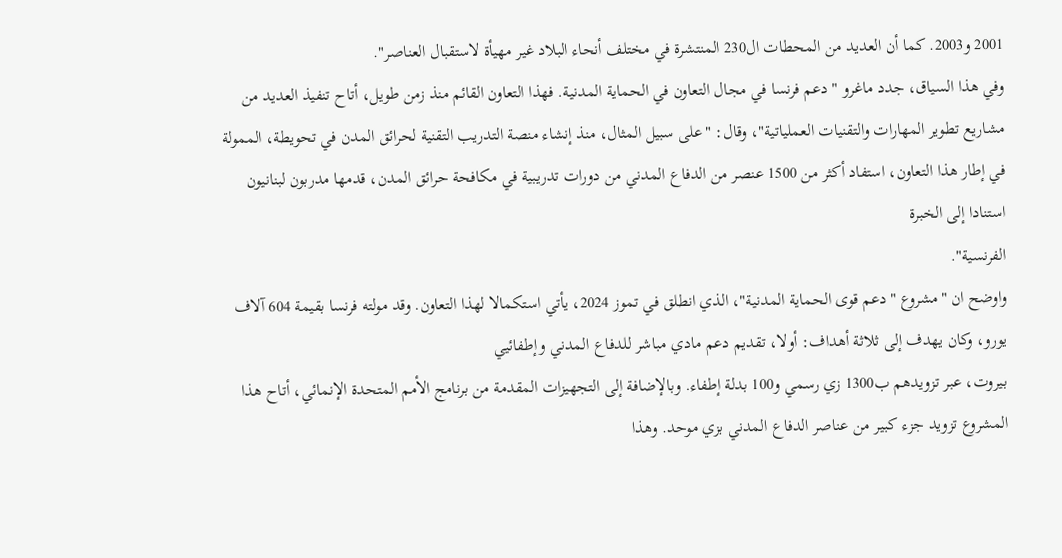2001 و2003. كما أن العديد من المحطات ال230 المنتشرة في مختلف أنحاء البلاد غير مهيأة لاستقبال العناصر".
وفي هذا السياق، جدد ماغرو "دعم فرنسا في مجال التعاون في الحماية المدنية. فهذا التعاون القائم منذ زمن طويل، أتاح تنفيذ العديد من مشاريع تطوير المهارات والتقنيات العملياتية"، وقال: "على سبيل المثال، منذ إنشاء منصة التدريب التقنية لحرائق المدن في تحويطة، الممولة في إطار هذا التعاون، استفاد أكثر من 1500 عنصر من الدفاع المدني من دورات تدريبية في مكافحة حرائق المدن، قدمها مدربون لبنانيون استنادا إلى الخبرة
الفرنسية".
واوضح ان "مشروع "دعم قوى الحماية المدنية"، الذي انطلق في تموز 2024، يأتي استكمالا لهذا التعاون. وقد مولته فرنسا بقيمة 604 آلاف يورو، وكان يهدف إلى ثلاثة أهداف: أولا، تقديم دعم مادي مباشر للدفاع المدني وإطفائيي
بيروت، عبر تزويدهم ب1300 زي رسمي و100 بدلة إطفاء. وبالإضافة إلى التجهيزات المقدمة من برنامج الأمم المتحدة الإنمائي، أتاح هذا المشروع تزويد جزء كبير من عناصر الدفاع المدني بزي موحد. وهذا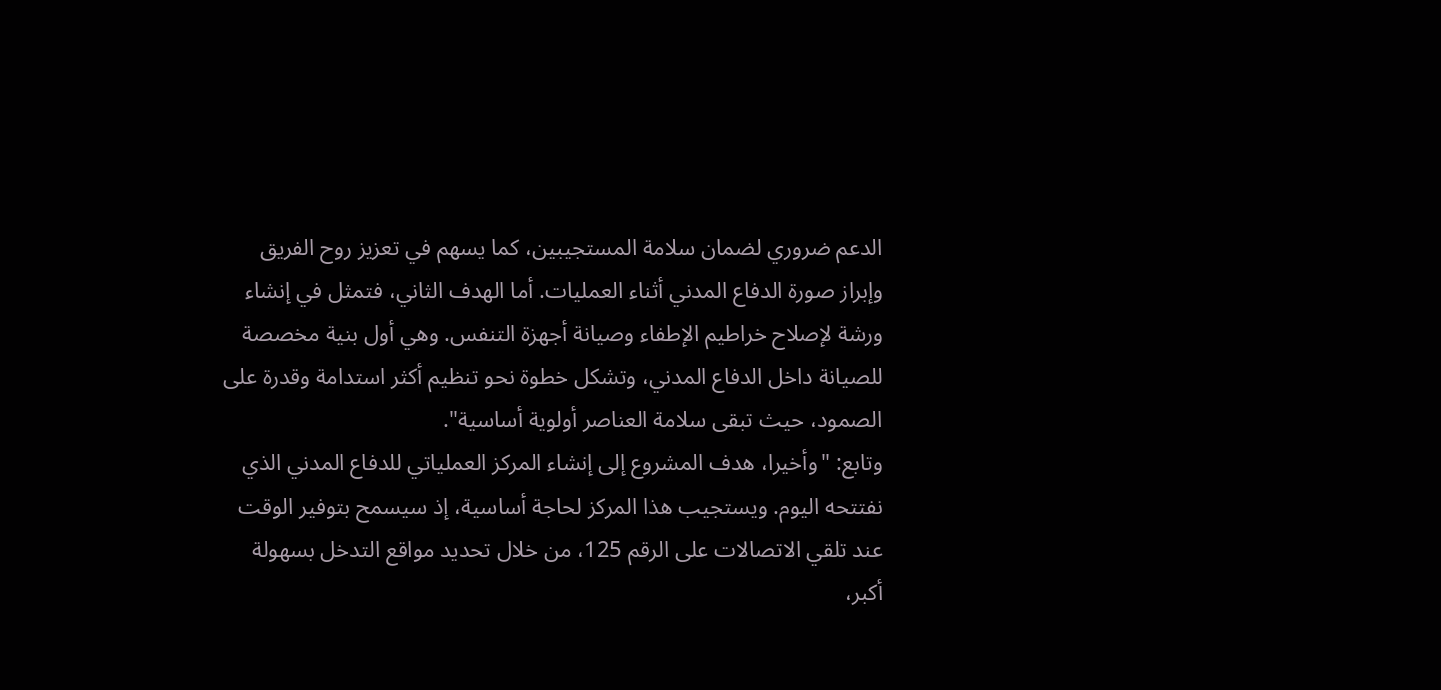الدعم ضروري لضمان سلامة المستجيبين، كما يسهم في تعزيز روح الفريق وإبراز صورة الدفاع المدني أثناء العمليات. أما الهدف الثاني، فتمثل في إنشاء ورشة لإصلاح خراطيم الإطفاء وصيانة أجهزة التنفس. وهي أول بنية مخصصة للصيانة داخل الدفاع المدني، وتشكل خطوة نحو تنظيم أكثر استدامة وقدرة على الصمود، حيث تبقى سلامة العناصر أولوية أساسية".
وتابع: "وأخيرا، هدف المشروع إلى إنشاء المركز العملياتي للدفاع المدني الذي نفتتحه اليوم. ويستجيب هذا المركز لحاجة أساسية، إذ سيسمح بتوفير الوقت عند تلقي الاتصالات على الرقم 125، من خلال تحديد مواقع التدخل بسهولة أكبر،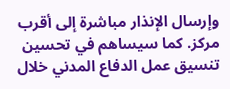وإرسال الإنذار مباشرة إلى أقرب مركز. كما سيساهم في تحسين تنسيق عمل الدفاع المدني خلال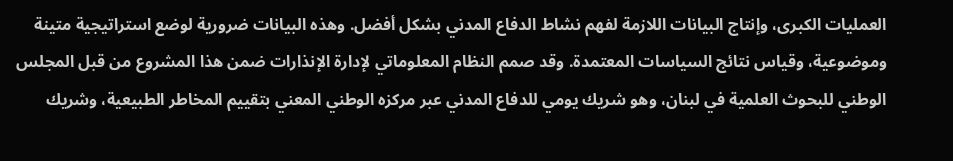العمليات الكبرى، وإنتاج البيانات اللازمة لفهم نشاط الدفاع المدني بشكل أفضل. وهذه البيانات ضرورية لوضع استراتيجية متينة وموضوعية، وقياس نتائج السياسات المعتمدة. وقد صمم النظام المعلوماتي لإدارة الإنذارات ضمن هذا المشروع من قبل المجلس الوطني للبحوث العلمية في لبنان، وهو شريك يومي للدفاع المدني عبر مركزه الوطني المعني بتقييم المخاطر الطبيعية، وشريك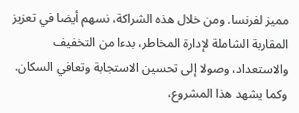مميز لفرنسا. ومن خلال هذه الشراكة، نسهم أيضا في تعزيز المقاربة الشاملة لإدارة المخاطر، بدءا من التخفيف والاستعداد، وصولا إلى تحسين الاستجابة وتعافي السكان. وكما يشهد هذا المشروع،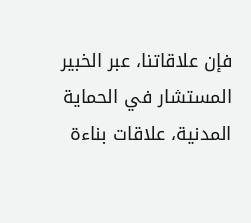فإن علاقاتنا، عبر الخبير المستشار في الحماية المدنية، علاقات بناءة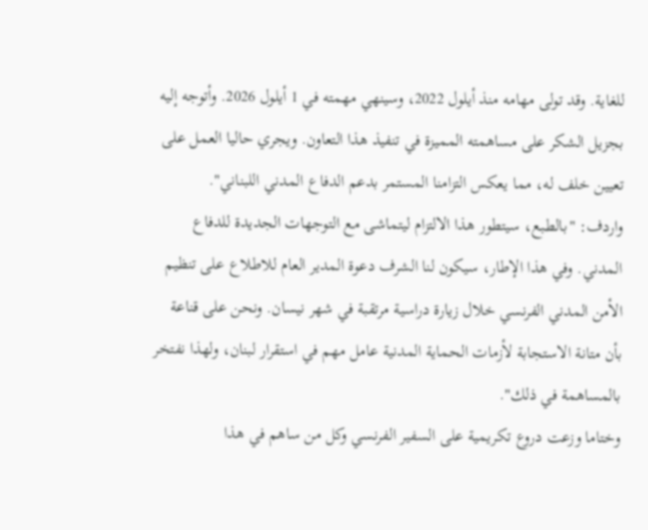للغاية. وقد تولى مهامه منذ أيلول 2022، وسينهي مهمته في 1 أيلول 2026. وأتوجه إليه بجزيل الشكر على مساهمته المميزة في تنفيذ هذا التعاون. ويجري حاليا العمل على تعيين خلف له، مما يعكس التزامنا المستمر بدعم الدفاع المدني اللبناني".
واردف: "بالطبع، سيتطور هذا الالتزام ليتماشى مع التوجهات الجديدة للدفاع المدني. وفي هذا الإطار، سيكون لنا الشرف دعوة المدير العام للاطلاع على تنظيم الأمن المدني الفرنسي خلال زيارة دراسية مرتقبة في شهر نيسان. ونحن على قناعة بأن متانة الاستجابة لأزمات الحماية المدنية عامل مهم في استقرار لبنان، ولهذا نفتخر بالمساهمة في ذلك".
وختاما وزعت دروع تكريمية على السفير الفرنسي وكل من ساهم في هذا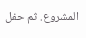المشروع. ثم حفل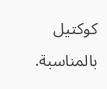كوكتيل بالمناسبة.